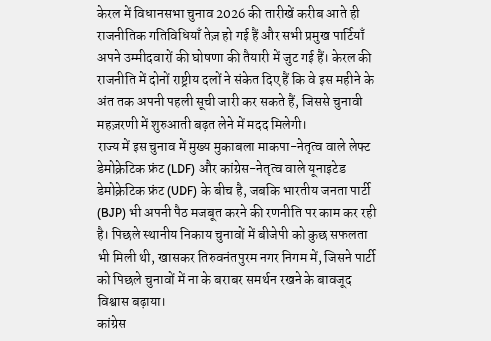केरल में विधानसभा चुनाव 2026 की तारीखें करीब आते ही राजनीतिक गतिविधियाँ तेज़ हो गई हैं और सभी प्रमुख पार्टियाँ अपने उम्मीदवारों की घोषणा की तैयारी में जुट गई हैं। केरल की राजनीति में दोनों राष्ट्रीय दलों ने संकेत दिए हैं कि वे इस महीने के अंत तक अपनी पहली सूची जारी कर सकते हैं, जिससे चुनावी महज़रणी में शुरुआती बढ़त लेने में मदद मिलेगी।
राज्य में इस चुनाव में मुख्य मुकाबला माकपा-नेतृत्व वाले लेफ्ट डेमोक्रेटिक फ्रंट (LDF) और कांग्रेस-नेतृत्व वाले यूनाइटेड डेमोक्रेटिक फ्रंट (UDF) के बीच है, जबकि भारतीय जनता पार्टी (BJP) भी अपनी पैठ मजबूत करने की रणनीति पर काम कर रही है। पिछले स्थानीय निकाय चुनावों में बीजेपी को कुछ सफलता भी मिली थी, खासकर तिरुवनंतपुरम नगर निगम में, जिसने पार्टी को पिछले चुनावों में ना के बराबर समर्थन रखने के बावजूद विश्वास बढ़ाया।
कांग्रेस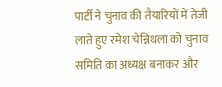पार्टी ने चुनाव की तैयारियों में तेजी लाते हुए रमेश चेन्निथला को चुनाव समिति का अध्यक्ष बनाकर और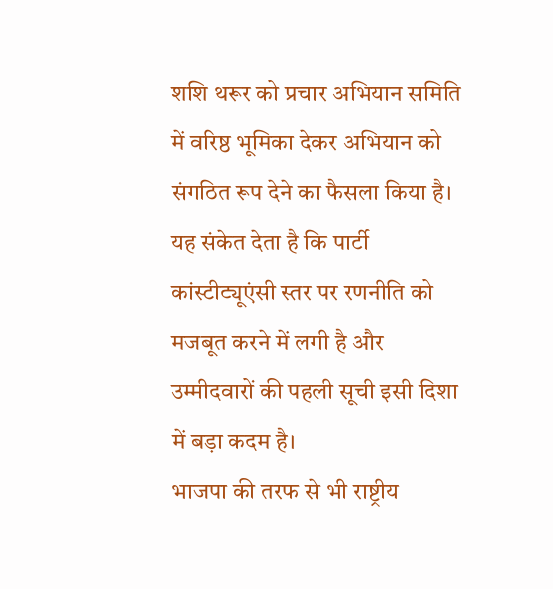शशि थरूर को प्रचार अभियान समिति में वरिष्ठ भूमिका देकर अभियान को संगठित रूप देने का फैसला किया है। यह संकेत देता है कि पार्टी कांस्टीट्यूएंसी स्तर पर रणनीति को मजबूत करने में लगी है और उम्मीदवारों की पहली सूची इसी दिशा में बड़ा कदम है।
भाजपा की तरफ से भी राष्ट्रीय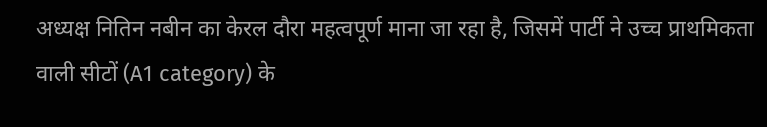अध्यक्ष नितिन नबीन का केरल दौरा महत्वपूर्ण माना जा रहा है, जिसमें पार्टी ने उच्च प्राथमिकता वाली सीटों (A1 category) के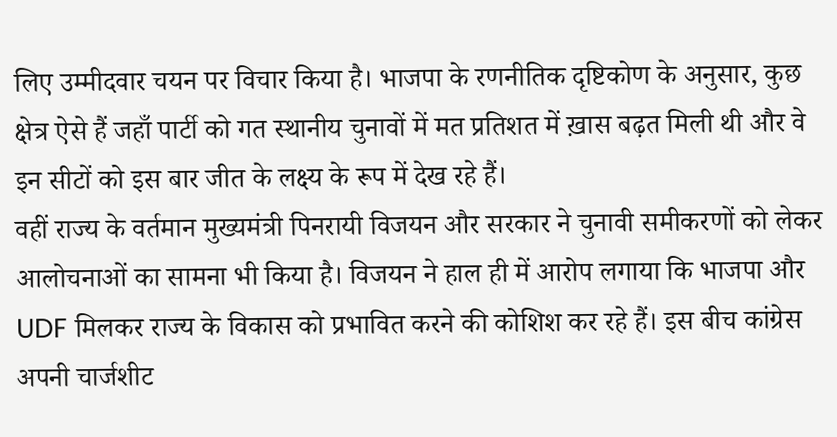लिए उम्मीदवार चयन पर विचार किया है। भाजपा के रणनीतिक दृष्टिकोण के अनुसार, कुछ क्षेत्र ऐसे हैं जहाँ पार्टी को गत स्थानीय चुनावों में मत प्रतिशत में ख़ास बढ़त मिली थी और वे इन सीटों को इस बार जीत के लक्ष्य के रूप में देख रहे हैं।
वहीं राज्य के वर्तमान मुख्यमंत्री पिनरायी विजयन और सरकार ने चुनावी समीकरणों को लेकर आलोचनाओं का सामना भी किया है। विजयन ने हाल ही में आरोप लगाया कि भाजपा और UDF मिलकर राज्य के विकास को प्रभावित करने की कोशिश कर रहे हैं। इस बीच कांग्रेस अपनी चार्जशीट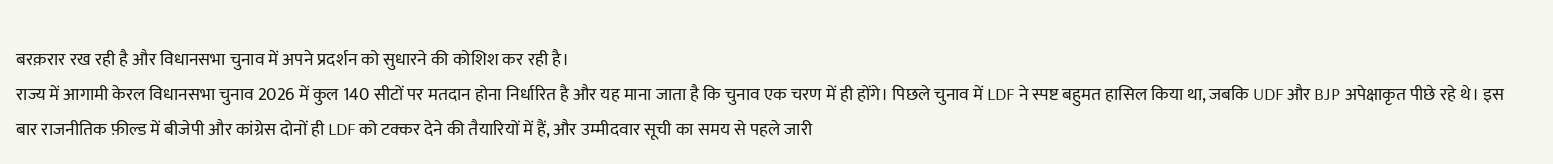बरक़रार रख रही है और विधानसभा चुनाव में अपने प्रदर्शन को सुधारने की कोशिश कर रही है।
राज्य में आगामी केरल विधानसभा चुनाव 2026 में कुल 140 सीटों पर मतदान होना निर्धारित है और यह माना जाता है कि चुनाव एक चरण में ही होंगे। पिछले चुनाव में LDF ने स्पष्ट बहुमत हासिल किया था, जबकि UDF और BJP अपेक्षाकृत पीछे रहे थे। इस बार राजनीतिक फ़ील्ड में बीजेपी और कांग्रेस दोनों ही LDF को टक्कर देने की तैयारियों में हैं, और उम्मीदवार सूची का समय से पहले जारी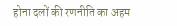होना दलों की रणनीति का अहम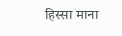हिस्सा माना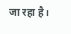जा रहा है।